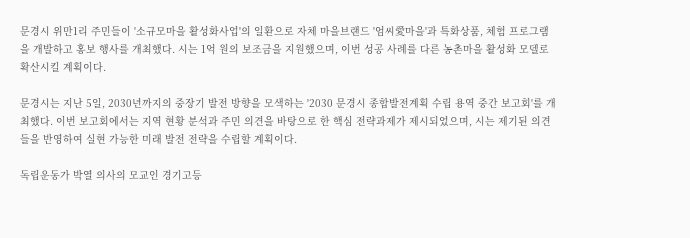문경시 위만1리 주민들이 '소규모마을 활성화사업'의 일환으로 자체 마을브랜드 '엄씨愛마을'과 특화상품, 체험 프로그램을 개발하고 홍보 행사를 개최했다. 시는 1억 원의 보조금을 지원했으며, 이번 성공 사례를 다른 농촌마을 활성화 모델로 확산시킬 계획이다.

문경시는 지난 5일, 2030년까지의 중장기 발전 방향을 모색하는 '2030 문경시 종합발전계획 수립 용역 중간 보고회'를 개최했다. 이번 보고회에서는 지역 현황 분석과 주민 의견을 바탕으로 한 핵심 전략과제가 제시되었으며, 시는 제기된 의견들을 반영하여 실현 가능한 미래 발전 전략을 수립할 계획이다.

독립운동가 박열 의사의 모교인 경기고등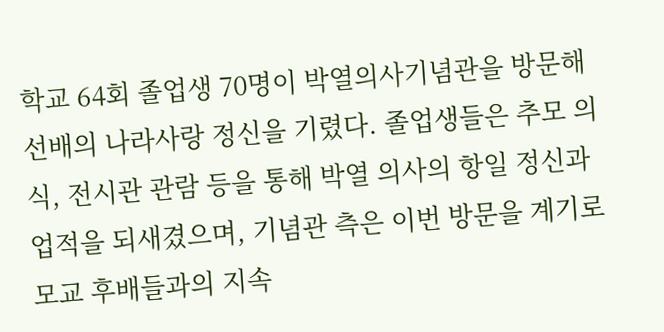학교 64회 졸업생 70명이 박열의사기념관을 방문해 선배의 나라사랑 정신을 기렸다. 졸업생들은 추모 의식, 전시관 관람 등을 통해 박열 의사의 항일 정신과 업적을 되새겼으며, 기념관 측은 이번 방문을 계기로 모교 후배들과의 지속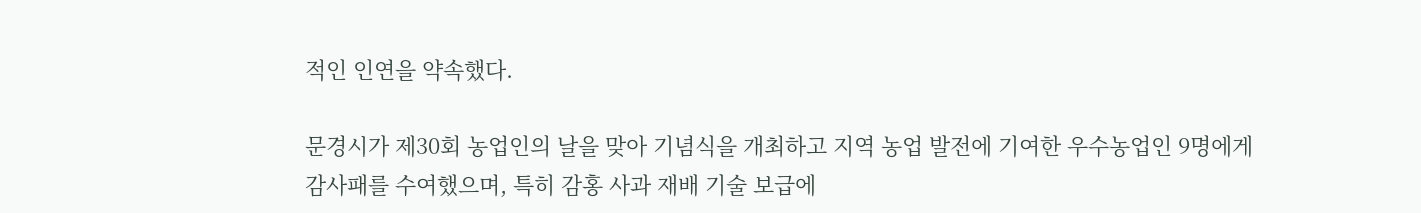적인 인연을 약속했다.

문경시가 제30회 농업인의 날을 맞아 기념식을 개최하고 지역 농업 발전에 기여한 우수농업인 9명에게 감사패를 수여했으며, 특히 감홍 사과 재배 기술 보급에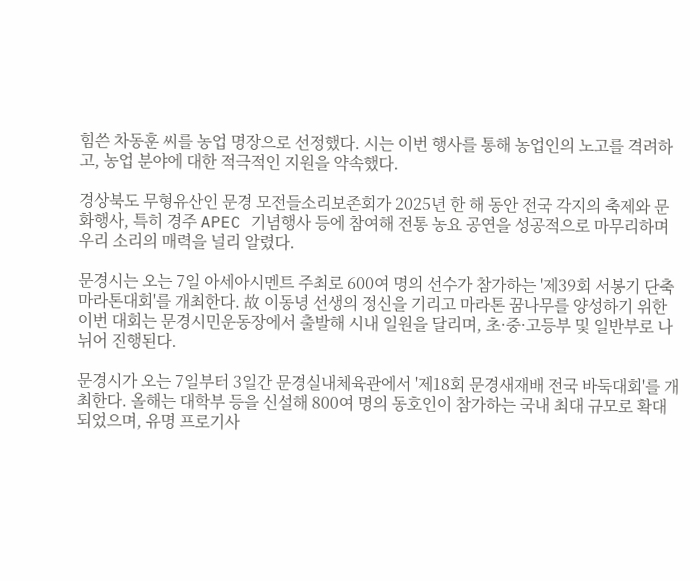힘쓴 차동훈 씨를 농업 명장으로 선정했다. 시는 이번 행사를 통해 농업인의 노고를 격려하고, 농업 분야에 대한 적극적인 지원을 약속했다.

경상북도 무형유산인 문경 모전들소리보존회가 2025년 한 해 동안 전국 각지의 축제와 문화행사, 특히 경주 APEC 기념행사 등에 참여해 전통 농요 공연을 성공적으로 마무리하며 우리 소리의 매력을 널리 알렸다.

문경시는 오는 7일 아세아시멘트 주최로 600여 명의 선수가 참가하는 '제39회 서봉기 단축마라톤대회'를 개최한다. 故 이동녕 선생의 정신을 기리고 마라톤 꿈나무를 양성하기 위한 이번 대회는 문경시민운동장에서 출발해 시내 일원을 달리며, 초·중·고등부 및 일반부로 나뉘어 진행된다.

문경시가 오는 7일부터 3일간 문경실내체육관에서 '제18회 문경새재배 전국 바둑대회'를 개최한다. 올해는 대학부 등을 신설해 800여 명의 동호인이 참가하는 국내 최대 규모로 확대되었으며, 유명 프로기사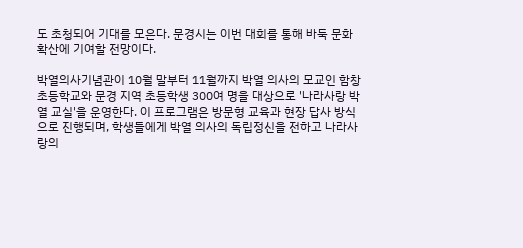도 초청되어 기대를 모은다. 문경시는 이번 대회를 통해 바둑 문화 확산에 기여할 전망이다.

박열의사기념관이 10월 말부터 11월까지 박열 의사의 모교인 함창초등학교와 문경 지역 초등학생 300여 명을 대상으로 '나라사랑 박열 교실'을 운영한다. 이 프로그램은 방문형 교육과 현장 답사 방식으로 진행되며, 학생들에게 박열 의사의 독립정신을 전하고 나라사랑의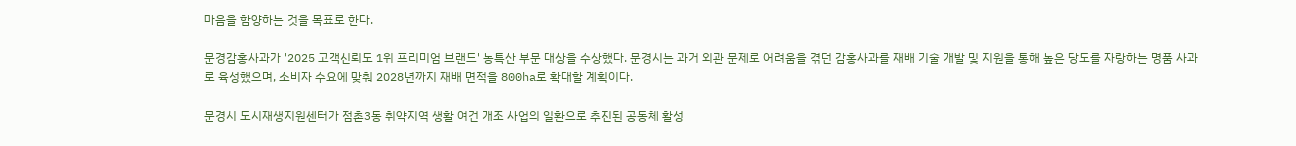마음을 함양하는 것을 목표로 한다.

문경감홍사과가 '2025 고객신뢰도 1위 프리미엄 브랜드' 농특산 부문 대상을 수상했다. 문경시는 과거 외관 문제로 어려움을 겪던 감홍사과를 재배 기술 개발 및 지원을 통해 높은 당도를 자랑하는 명품 사과로 육성했으며, 소비자 수요에 맞춰 2028년까지 재배 면적을 800ha로 확대할 계획이다.

문경시 도시재생지원센터가 점촌3동 취약지역 생활 여건 개조 사업의 일환으로 추진된 공동체 활성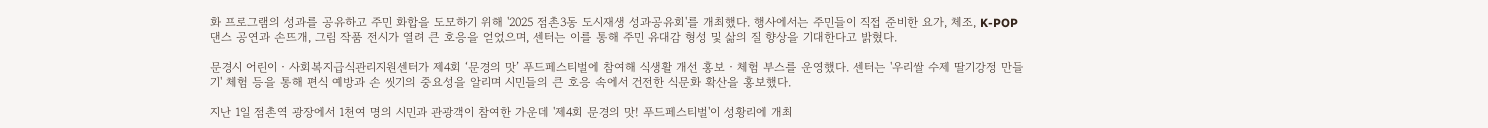화 프로그램의 성과를 공유하고 주민 화합을 도모하기 위해 '2025 점촌3동 도시재생 성과공유회'를 개최했다. 행사에서는 주민들이 직접 준비한 요가, 체조, K-POP 댄스 공연과 손뜨개, 그림 작품 전시가 열려 큰 호응을 얻었으며, 센터는 이를 통해 주민 유대감 형성 및 삶의 질 향상을 기대한다고 밝혔다.

문경시 어린이‧사회복지급식관리지원센터가 제4회 ‘문경의 맛’ 푸드페스티벌에 참여해 식생활 개선 홍보‧체험 부스를 운영했다. 센터는 '우리쌀 수제 딸기강정 만들기' 체험 등을 통해 편식 예방과 손 씻기의 중요성을 알리며 시민들의 큰 호응 속에서 건전한 식문화 확산을 홍보했다.

지난 1일 점촌역 광장에서 1천여 명의 시민과 관광객이 참여한 가운데 '제4회 문경의 맛! 푸드페스티벌'이 성황리에 개최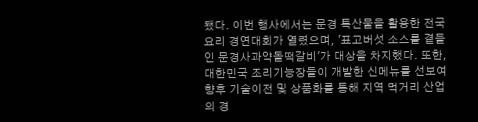됐다. 이번 행사에서는 문경 특산물을 활용한 전국 요리 경연대회가 열렸으며, '표고버섯 소스를 곁들인 문경사과약돌떡갈비'가 대상을 차지했다. 또한, 대한민국 조리기능장들이 개발한 신메뉴를 선보여 향후 기술이전 및 상품화를 통해 지역 먹거리 산업의 경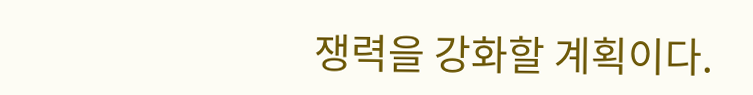쟁력을 강화할 계획이다.